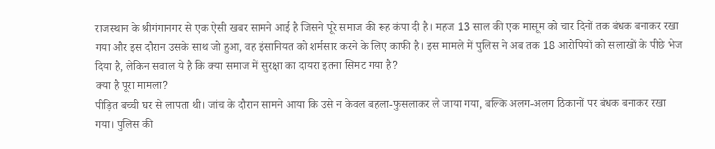राजस्थान के श्रीगंगानगर से एक ऐसी खबर सामने आई है जिसने पूरे समाज की रूह कंपा दी है। महज 13 साल की एक मासूम को चार दिनों तक बंधक बनाकर रखा गया और इस दौरान उसके साथ जो हुआ, वह इंसानियत को शर्मसार करने के लिए काफी है। इस मामले में पुलिस ने अब तक 18 आरोपियों को सलाखों के पीछे भेज दिया है, लेकिन सवाल ये है कि क्या समाज में सुरक्षा का दायरा इतना सिमट गया है?
क्या है पूरा मामला?
पीड़ित बच्ची घर से लापता थी। जांच के दौरान सामने आया कि उसे न केवल बहला-फुसलाकर ले जाया गया, बल्कि अलग-अलग ठिकानों पर बंधक बनाकर रखा गया। पुलिस की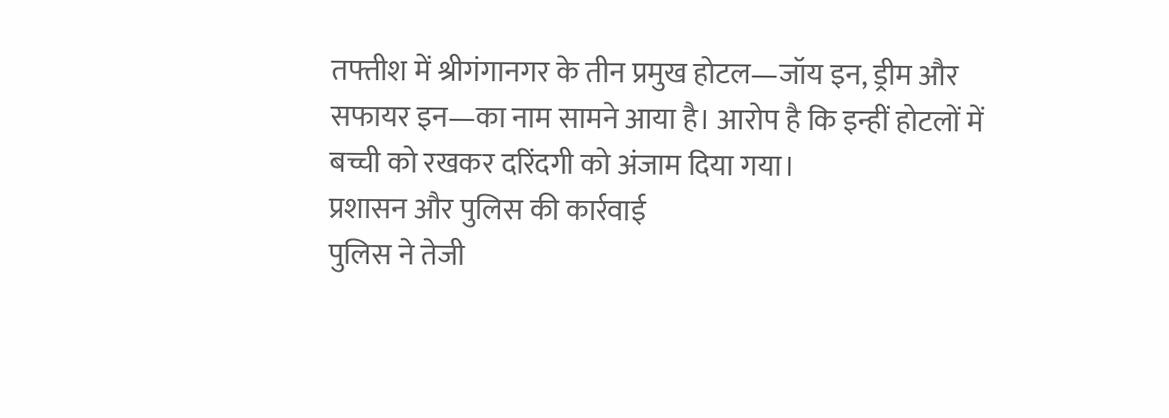तफ्तीश में श्रीगंगानगर के तीन प्रमुख होटल—जॉय इन, ड्रीम और सफायर इन—का नाम सामने आया है। आरोप है कि इन्हीं होटलों में बच्ची को रखकर दरिंदगी को अंजाम दिया गया।
प्रशासन और पुलिस की कार्रवाई
पुलिस ने तेजी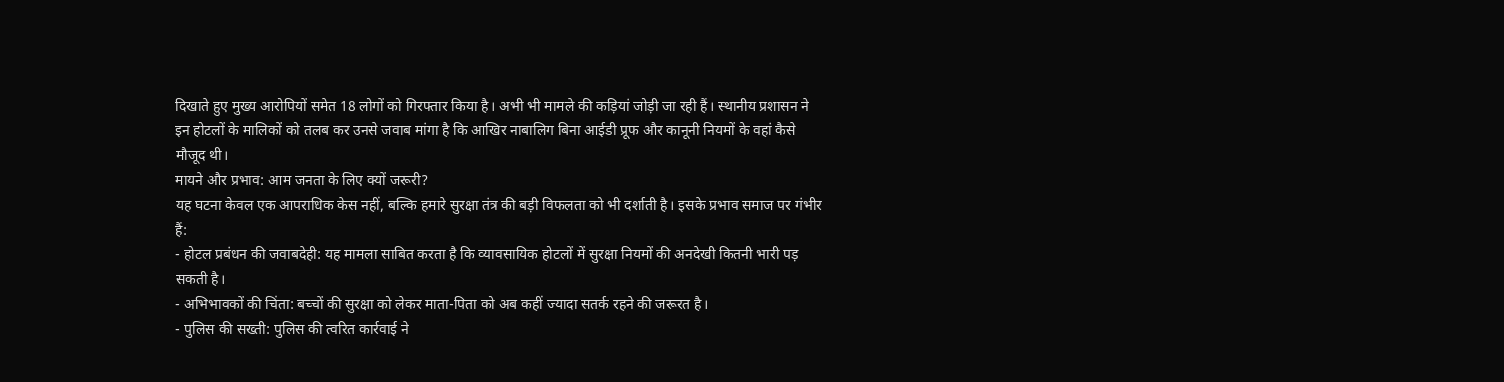दिखाते हुए मुख्य आरोपियों समेत 18 लोगों को गिरफ्तार किया है। अभी भी मामले की कड़ियां जोड़ी जा रही हैं। स्थानीय प्रशासन ने इन होटलों के मालिकों को तलब कर उनसे जवाब मांगा है कि आखिर नाबालिग बिना आईडी प्रूफ और कानूनी नियमों के वहां कैसे मौजूद थी।
मायने और प्रभाव: आम जनता के लिए क्यों जरूरी?
यह घटना केवल एक आपराधिक केस नहीं, बल्कि हमारे सुरक्षा तंत्र की बड़ी विफलता को भी दर्शाती है। इसके प्रभाव समाज पर गंभीर हैं:
- होटल प्रबंधन की जवाबदेही: यह मामला साबित करता है कि व्यावसायिक होटलों में सुरक्षा नियमों की अनदेखी कितनी भारी पड़ सकती है।
- अभिभावकों की चिंता: बच्चों की सुरक्षा को लेकर माता-पिता को अब कहीं ज्यादा सतर्क रहने की जरूरत है।
- पुलिस की सख्ती: पुलिस की त्वरित कार्रवाई ने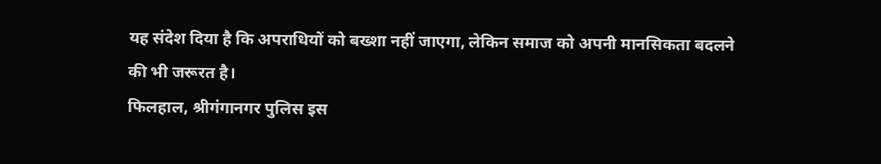यह संदेश दिया है कि अपराधियों को बख्शा नहीं जाएगा, लेकिन समाज को अपनी मानसिकता बदलने की भी जरूरत है।
फिलहाल, श्रीगंगानगर पुलिस इस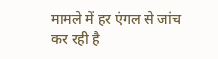मामले में हर एंगल से जांच कर रही है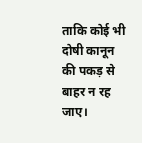ताकि कोई भी दोषी कानून की पकड़ से बाहर न रह जाए।